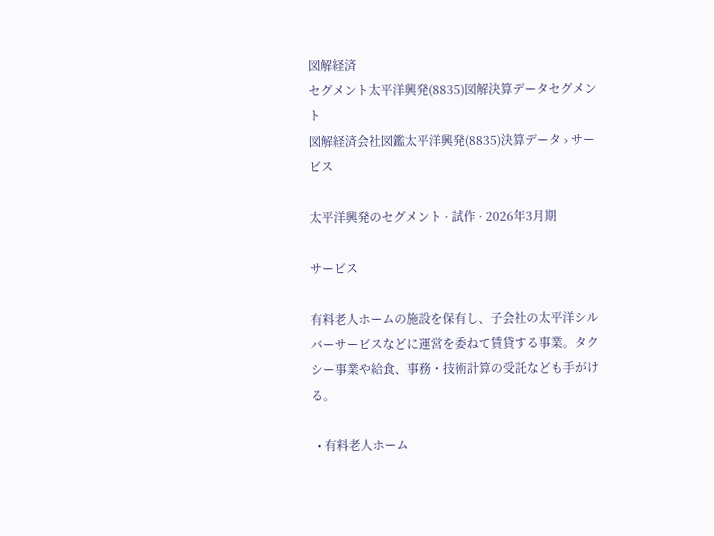図解経済
セグメント太平洋興発(8835)図解決算データセグメント
図解経済会社図鑑太平洋興発(8835)決算データ › サービス

太平洋興発のセグメント · 試作 · 2026年3月期

サービス

有料老人ホームの施設を保有し、子会社の太平洋シルバーサービスなどに運営を委ねて賃貸する事業。タクシー事業や給食、事務・技術計算の受託なども手がける。

  • 有料老人ホーム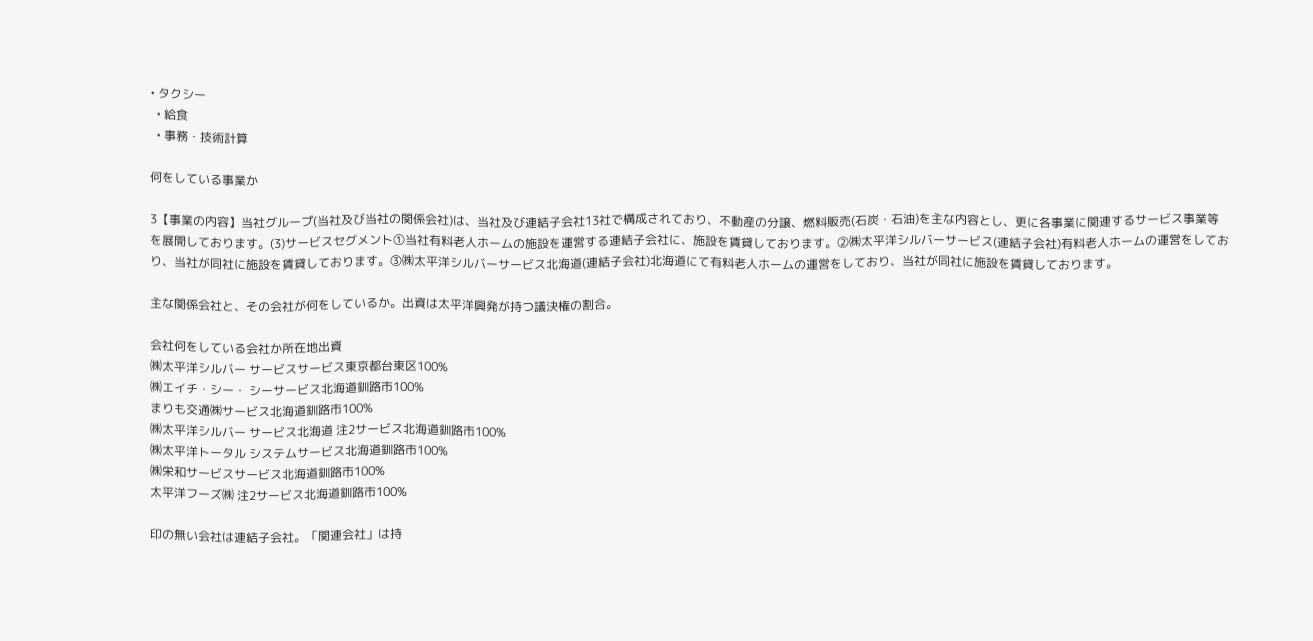• タクシー
  • 給食
  • 事務・技術計算

何をしている事業か

3【事業の内容】当社グループ(当社及び当社の関係会社)は、当社及び連結子会社13社で構成されており、不動産の分譲、燃料販売(石炭・石油)を主な内容とし、更に各事業に関連するサービス事業等を展開しております。(3)サービスセグメント①当社有料老人ホームの施設を運営する連結子会社に、施設を賃貸しております。②㈱太平洋シルバーサービス(連結子会社)有料老人ホームの運営をしており、当社が同社に施設を賃貸しております。③㈱太平洋シルバーサービス北海道(連結子会社)北海道にて有料老人ホームの運営をしており、当社が同社に施設を賃貸しております。

主な関係会社と、その会社が何をしているか。出資は太平洋興発が持つ議決権の割合。

会社何をしている会社か所在地出資
㈱太平洋シルバー サービスサービス東京都台東区100%
㈱エイチ・シー・ シーサービス北海道釧路市100%
まりも交通㈱サービス北海道釧路市100%
㈱太平洋シルバー サービス北海道 注2サービス北海道釧路市100%
㈱太平洋トータル システムサービス北海道釧路市100%
㈱栄和サービスサービス北海道釧路市100%
太平洋フーズ㈱ 注2サービス北海道釧路市100%

印の無い会社は連結子会社。「関連会社」は持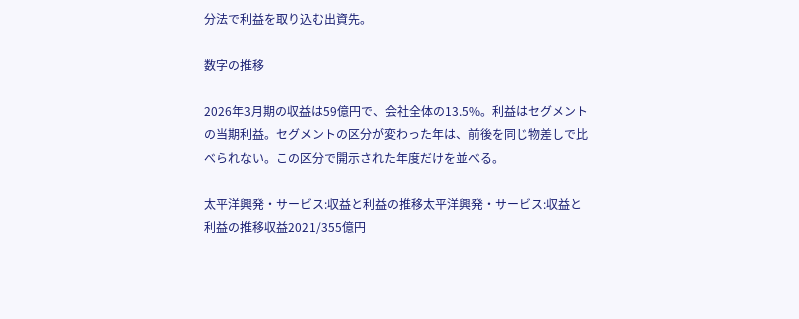分法で利益を取り込む出資先。

数字の推移

2026年3月期の収益は59億円で、会社全体の13.5%。利益はセグメントの当期利益。セグメントの区分が変わった年は、前後を同じ物差しで比べられない。この区分で開示された年度だけを並べる。

太平洋興発・サービス:収益と利益の推移太平洋興発・サービス:収益と利益の推移収益2021/355億円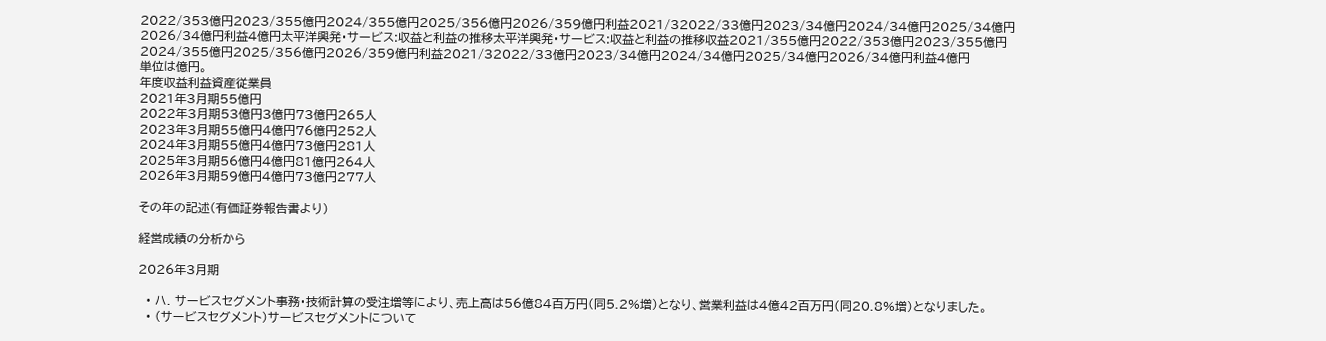2022/353億円2023/355億円2024/355億円2025/356億円2026/359億円利益2021/32022/33億円2023/34億円2024/34億円2025/34億円2026/34億円利益4億円太平洋興発・サービス:収益と利益の推移太平洋興発・サービス:収益と利益の推移収益2021/355億円2022/353億円2023/355億円2024/355億円2025/356億円2026/359億円利益2021/32022/33億円2023/34億円2024/34億円2025/34億円2026/34億円利益4億円
単位は億円。
年度収益利益資産従業員
2021年3月期55億円
2022年3月期53億円3億円73億円265人
2023年3月期55億円4億円76億円252人
2024年3月期55億円4億円73億円281人
2025年3月期56億円4億円81億円264人
2026年3月期59億円4億円73億円277人

その年の記述(有価証券報告書より)

経営成績の分析から

2026年3月期

  • ハ. サービスセグメント事務・技術計算の受注増等により、売上高は56億84百万円(同5.2%増)となり、営業利益は4億42百万円(同20.8%増)となりました。
  • (サービスセグメント)サービスセグメントについて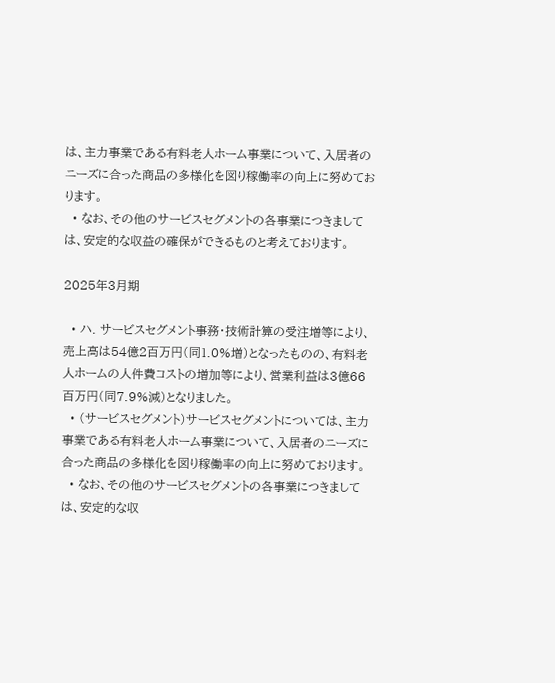は、主力事業である有料老人ホーム事業について、入居者のニーズに合った商品の多様化を図り稼働率の向上に努めております。
  • なお、その他のサービスセグメントの各事業につきましては、安定的な収益の確保ができるものと考えております。

2025年3月期

  • ハ. サービスセグメント事務・技術計算の受注増等により、売上高は54億2百万円(同1.0%増)となったものの、有料老人ホームの人件費コストの増加等により、営業利益は3億66百万円(同7.9%減)となりました。
  • (サービスセグメント)サービスセグメントについては、主力事業である有料老人ホーム事業について、入居者のニーズに合った商品の多様化を図り稼働率の向上に努めております。
  • なお、その他のサービスセグメントの各事業につきましては、安定的な収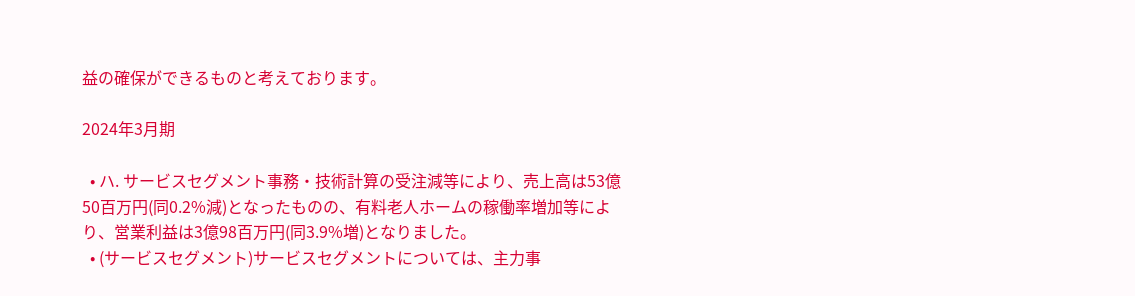益の確保ができるものと考えております。

2024年3月期

  • ハ. サービスセグメント事務・技術計算の受注減等により、売上高は53億50百万円(同0.2%減)となったものの、有料老人ホームの稼働率増加等により、営業利益は3億98百万円(同3.9%増)となりました。
  • (サービスセグメント)サービスセグメントについては、主力事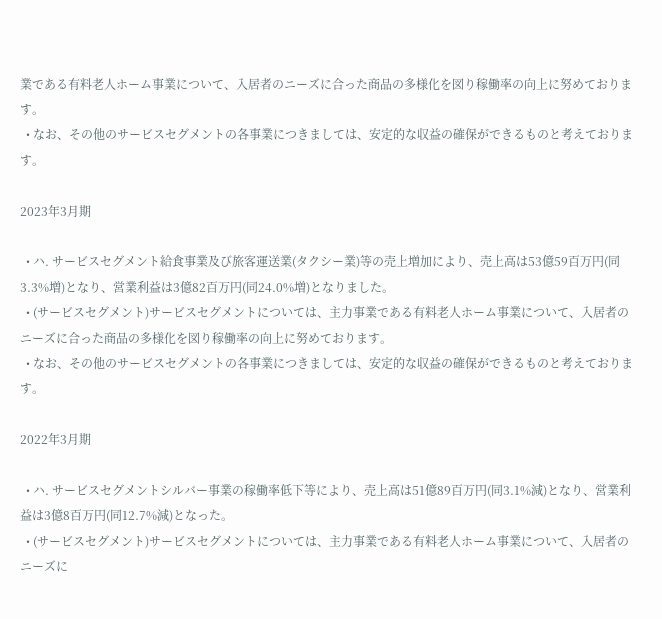業である有料老人ホーム事業について、入居者のニーズに合った商品の多様化を図り稼働率の向上に努めております。
  • なお、その他のサービスセグメントの各事業につきましては、安定的な収益の確保ができるものと考えております。

2023年3月期

  • ハ. サービスセグメント給食事業及び旅客運送業(タクシー業)等の売上増加により、売上高は53億59百万円(同3.3%増)となり、営業利益は3億82百万円(同24.0%増)となりました。
  • (サービスセグメント)サービスセグメントについては、主力事業である有料老人ホーム事業について、入居者のニーズに合った商品の多様化を図り稼働率の向上に努めております。
  • なお、その他のサービスセグメントの各事業につきましては、安定的な収益の確保ができるものと考えております。

2022年3月期

  • ハ. サービスセグメントシルバー事業の稼働率低下等により、売上高は51億89百万円(同3.1%減)となり、営業利益は3億8百万円(同12.7%減)となった。
  • (サービスセグメント)サービスセグメントについては、主力事業である有料老人ホーム事業について、入居者のニーズに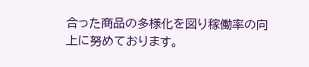合った商品の多様化を図り稼働率の向上に努めております。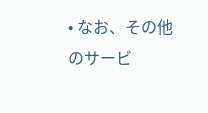• なお、その他のサービ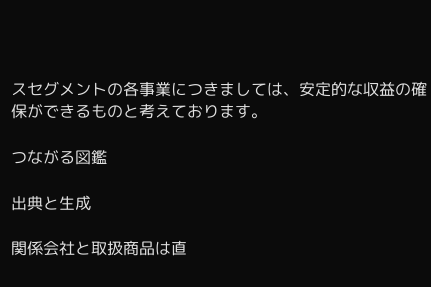スセグメントの各事業につきましては、安定的な収益の確保ができるものと考えております。

つながる図鑑

出典と生成

関係会社と取扱商品は直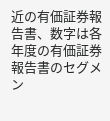近の有価証券報告書、数字は各年度の有価証券報告書のセグメン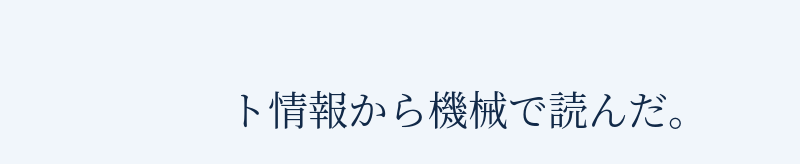ト情報から機械で読んだ。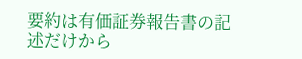要約は有価証券報告書の記述だけから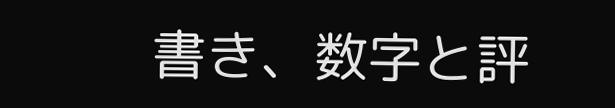書き、数字と評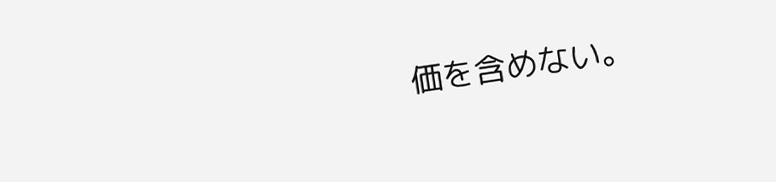価を含めない。